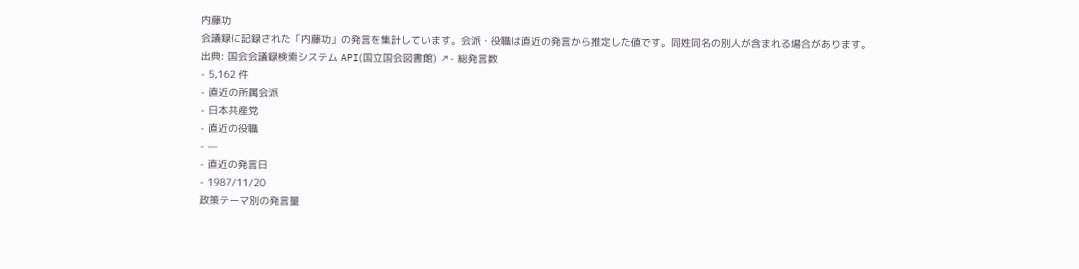内藤功
会議録に記録された「内藤功」の発言を集計しています。会派・役職は直近の発言から推定した値です。同姓同名の別人が含まれる場合があります。
出典: 国会会議録検索システム API(国立国会図書館) ↗- 総発言数
- 5,162 件
- 直近の所属会派
- 日本共産党
- 直近の役職
- —
- 直近の発言日
- 1987/11/20
政策テーマ別の発言量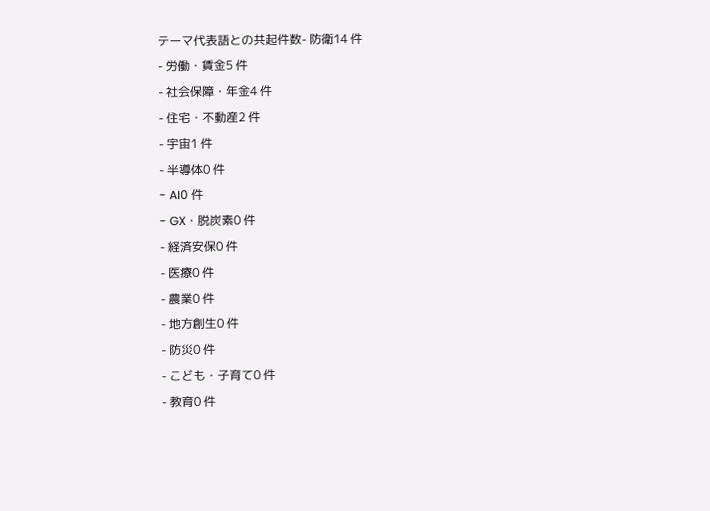テーマ代表語との共起件数- 防衛14 件
- 労働・賃金5 件
- 社会保障・年金4 件
- 住宅・不動産2 件
- 宇宙1 件
- 半導体0 件
- AI0 件
- GX・脱炭素0 件
- 経済安保0 件
- 医療0 件
- 農業0 件
- 地方創生0 件
- 防災0 件
- こども・子育て0 件
- 教育0 件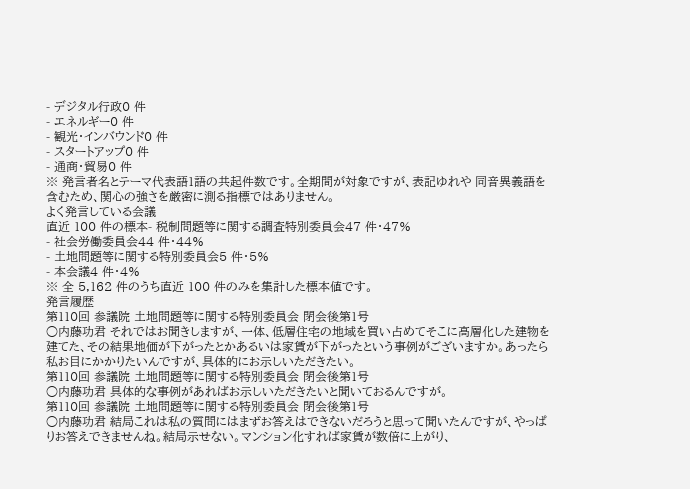- デジタル行政0 件
- エネルギー0 件
- 観光・インバウンド0 件
- スタートアップ0 件
- 通商・貿易0 件
※ 発言者名とテーマ代表語1語の共起件数です。全期間が対象ですが、表記ゆれや 同音異義語を含むため、関心の強さを厳密に測る指標ではありません。
よく発言している会議
直近 100 件の標本- 税制問題等に関する調査特別委員会47 件・47%
- 社会労働委員会44 件・44%
- 土地問題等に関する特別委員会5 件・5%
- 本会議4 件・4%
※ 全 5,162 件のうち直近 100 件のみを集計した標本値です。
発言履歴
第110回 参議院 土地問題等に関する特別委員会 閉会後第1号
○内藤功君 それではお聞きしますが、一体、低層住宅の地域を買い占めてそこに高層化した建物を建てた、その結果地価が下がったとかあるいは家賃が下がったという事例がございますか。あったら私お目にかかりたいんですが、具体的にお示しいただきたい。
第110回 参議院 土地問題等に関する特別委員会 閉会後第1号
○内藤功君 具体的な事例があればお示しいただきたいと聞いておるんですが。
第110回 参議院 土地問題等に関する特別委員会 閉会後第1号
○内藤功君 結局これは私の質問にはまずお答えはできないだろうと思って聞いたんですが、やっぱりお答えできませんね。結局示せない。マンション化すれば家賃が数倍に上がり、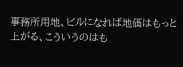事務所用地、ビルになれば地価はもっと上がる、こういうのはも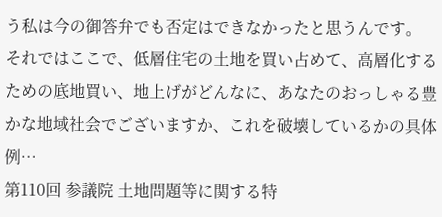う私は今の御答弁でも否定はできなかったと思うんです。 それではここで、低層住宅の土地を買い占めて、高層化するための底地買い、地上げがどんなに、あなたのおっしゃる豊かな地域社会でございますか、これを破壊しているかの具体例…
第110回 参議院 土地問題等に関する特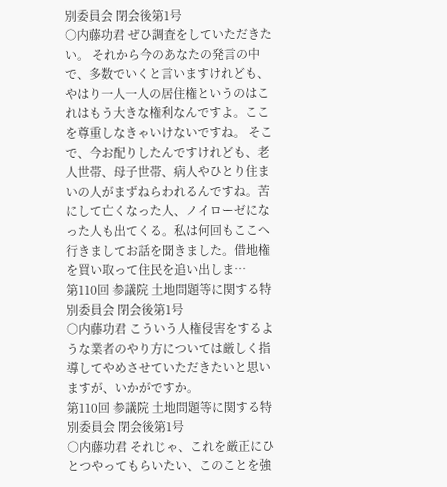別委員会 閉会後第1号
○内藤功君 ぜひ調査をしていただきたい。 それから今のあなたの発言の中で、多数でいくと言いますけれども、やはり一人一人の居住権というのはこれはもう大きな権利なんですよ。ここを尊重しなきゃいけないですね。 そこで、今お配りしたんですけれども、老人世帯、母子世帯、病人やひとり住まいの人がまずねらわれるんですね。苦にして亡くなった人、ノイローゼになった人も出てくる。私は何回もここへ行きましてお話を聞きました。借地権を買い取って住民を追い出しま…
第110回 参議院 土地問題等に関する特別委員会 閉会後第1号
○内藤功君 こういう人権侵害をするような業者のやり方については厳しく指導してやめさせていただきたいと思いますが、いかがですか。
第110回 参議院 土地問題等に関する特別委員会 閉会後第1号
○内藤功君 それじゃ、これを厳正にひとつやってもらいたい、このことを強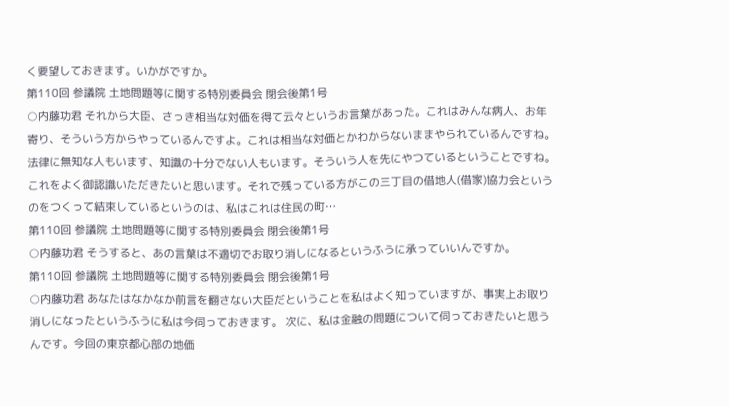く要望しておきます。いかがですか。
第110回 参議院 土地問題等に関する特別委員会 閉会後第1号
○内藤功君 それから大臣、さっき相当な対価を得て云々というお言葉があった。これはみんな病人、お年寄り、そういう方からやっているんですよ。これは相当な対価とかわからないままやられているんですね。法律に無知な人もいます、知識の十分でない人もいます。そういう人を先にやつているということですね。これをよく御認識いただきたいと思います。それで残っている方がこの三丁目の借地人(借家)協力会というのをつくって結束しているというのは、私はこれは住民の町…
第110回 参議院 土地問題等に関する特別委員会 閉会後第1号
○内藤功君 そうすると、あの言葉は不適切でお取り消しになるというふうに承っていいんですか。
第110回 参議院 土地問題等に関する特別委員会 閉会後第1号
○内藤功君 あなたはなかなか前言を翻さない大臣だということを私はよく知っていますが、事実上お取り消しになったというふうに私は今伺っておきます。 次に、私は金融の問題について伺っておきたいと思うんです。今回の東京都心部の地価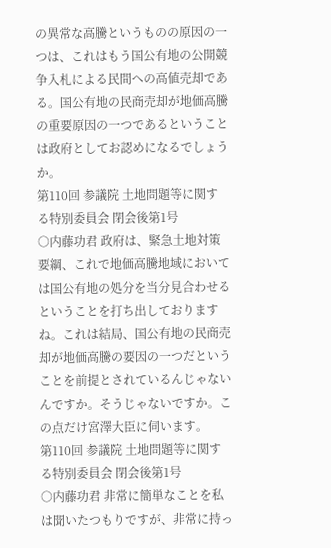の異常な高騰というものの原因の一つは、これはもう国公有地の公開競争入札による民間への高値売却である。国公有地の民商売却が地価高騰の重要原因の一つであるということは政府としてお認めになるでしょうか。
第110回 参議院 土地問題等に関する特別委員会 閉会後第1号
○内藤功君 政府は、緊急土地対策要綱、これで地価高騰地域においては国公有地の処分を当分見合わせるということを打ち出しておりますね。これは結局、国公有地の民商売却が地価高騰の要因の一つだということを前提とされているんじゃないんですか。そうじゃないですか。この点だけ宮澤大臣に伺います。
第110回 参議院 土地問題等に関する特別委員会 閉会後第1号
○内藤功君 非常に簡単なことを私は聞いたつもりですが、非常に持っ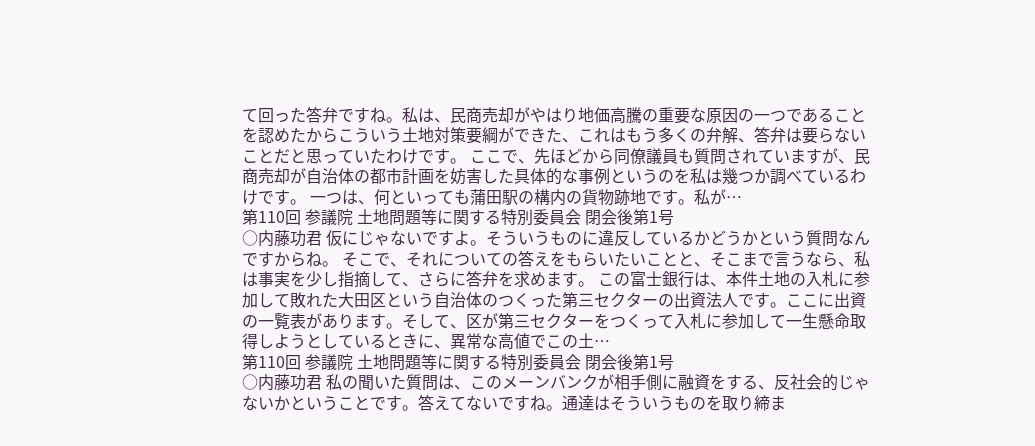て回った答弁ですね。私は、民商売却がやはり地価高騰の重要な原因の一つであることを認めたからこういう土地対策要綱ができた、これはもう多くの弁解、答弁は要らないことだと思っていたわけです。 ここで、先ほどから同僚議員も質問されていますが、民商売却が自治体の都市計画を妨害した具体的な事例というのを私は幾つか調べているわけです。 一つは、何といっても蒲田駅の構内の貨物跡地です。私が…
第110回 参議院 土地問題等に関する特別委員会 閉会後第1号
○内藤功君 仮にじゃないですよ。そういうものに違反しているかどうかという質問なんですからね。 そこで、それについての答えをもらいたいことと、そこまで言うなら、私は事実を少し指摘して、さらに答弁を求めます。 この富士銀行は、本件土地の入札に参加して敗れた大田区という自治体のつくった第三セクターの出資法人です。ここに出資の一覧表があります。そして、区が第三セクターをつくって入札に参加して一生懸命取得しようとしているときに、異常な高値でこの土…
第110回 参議院 土地問題等に関する特別委員会 閉会後第1号
○内藤功君 私の聞いた質問は、このメーンバンクが相手側に融資をする、反社会的じゃないかということです。答えてないですね。通達はそういうものを取り締ま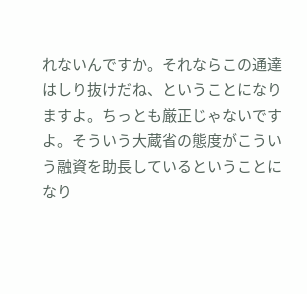れないんですか。それならこの通達はしり抜けだね、ということになりますよ。ちっとも厳正じゃないですよ。そういう大蔵省の態度がこういう融資を助長しているということになり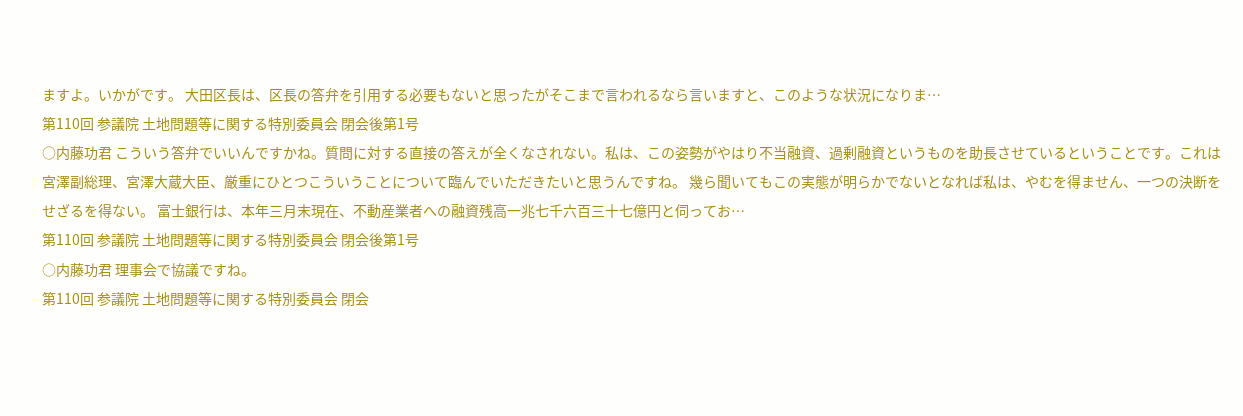ますよ。いかがです。 大田区長は、区長の答弁を引用する必要もないと思ったがそこまで言われるなら言いますと、このような状況になりま…
第110回 参議院 土地問題等に関する特別委員会 閉会後第1号
○内藤功君 こういう答弁でいいんですかね。質問に対する直接の答えが全くなされない。私は、この姿勢がやはり不当融資、過剰融資というものを助長させているということです。これは宮澤副総理、宮澤大蔵大臣、厳重にひとつこういうことについて臨んでいただきたいと思うんですね。 幾ら聞いてもこの実態が明らかでないとなれば私は、やむを得ません、一つの決断をせざるを得ない。 富士銀行は、本年三月末現在、不動産業者への融資残高一兆七千六百三十七億円と伺ってお…
第110回 参議院 土地問題等に関する特別委員会 閉会後第1号
○内藤功君 理事会で協議ですね。
第110回 参議院 土地問題等に関する特別委員会 閉会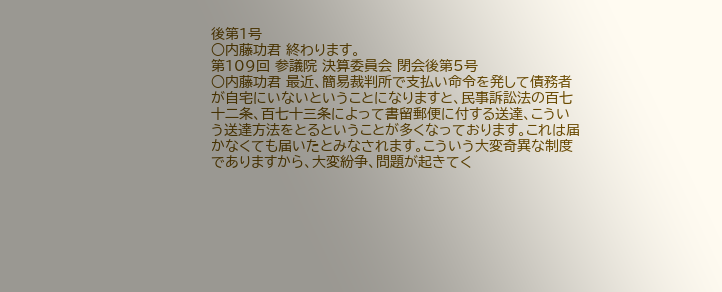後第1号
○内藤功君 終わります。
第109回 参議院 決算委員会 閉会後第5号
○内藤功君 最近、簡易裁判所で支払い命令を発して債務者が自宅にいないということになりますと、民事訴訟法の百七十二条、百七十三条によって書留郵便に付する送達、こういう送達方法をとるということが多くなっております。これは届かなくても届いたとみなされます。こういう大変奇異な制度でありますから、大変紛争、問題が起きてく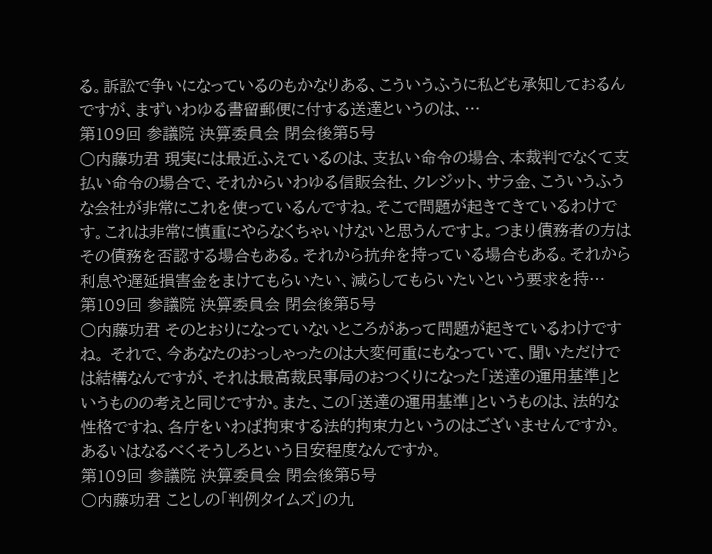る。訴訟で争いになっているのもかなりある、こういうふうに私ども承知しておるんですが、まずいわゆる書留郵便に付する送達というのは、…
第109回 参議院 決算委員会 閉会後第5号
○内藤功君 現実には最近ふえているのは、支払い命令の場合、本裁判でなくて支払い命令の場合で、それからいわゆる信販会社、クレジット、サラ金、こういうふうな会社が非常にこれを使っているんですね。そこで問題が起きてきているわけです。これは非常に慎重にやらなくちゃいけないと思うんですよ。つまり債務者の方はその債務を否認する場合もある。それから抗弁を持っている場合もある。それから利息や遅延損害金をまけてもらいたい、減らしてもらいたいという要求を持…
第109回 参議院 決算委員会 閉会後第5号
○内藤功君 そのとおりになっていないところがあって問題が起きているわけですね。 それで、今あなたのおっしゃったのは大変何重にもなっていて、聞いただけでは結構なんですが、それは最高裁民事局のおつくりになった「送達の運用基準」というものの考えと同じですか。また、この「送達の運用基準」というものは、法的な性格ですね、各庁をいわば拘束する法的拘束力というのはございませんですか。あるいはなるべくそうしろという目安程度なんですか。
第109回 参議院 決算委員会 閉会後第5号
○内藤功君 ことしの「判例タイムズ」の九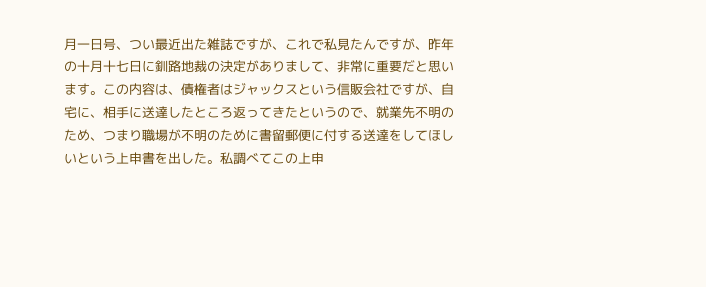月一日号、つい最近出た雑誌ですが、これで私見たんですが、昨年の十月十七日に釧路地裁の決定がありまして、非常に重要だと思います。この内容は、債権者はジャックスという信販会社ですが、自宅に、相手に送達したところ返ってきたというので、就業先不明のため、つまり職場が不明のために書留郵便に付する送達をしてほしいという上申書を出した。私調べてこの上申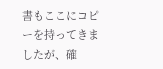書もここにコピーを持ってきましたが、確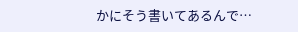かにそう書いてあるんで…